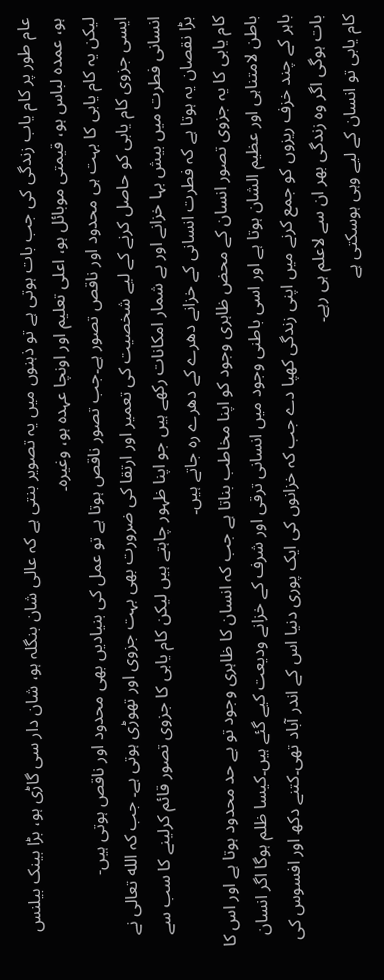عام طور پر کام یاب زندگی کی جب بات ہوتی ہے تو ذہنوں میں یہ تصویر بنتی ہے کہ عالی شان بنگلہ ہو، شان دار سی گاڑی ہو، بڑا بینک بیلنس ہو، عمدہ لباس ہو، قیمتی موبائل ہو، اعلی تعلیم اور اونچا عہدہ ہو، وغیرہ۔
لیکن یہ کام یابی کا بہت ہی محدود اور ناقص تصور ہے۔جب تصور ناقص ہوتا ہے تو عمل کی بنیادیں بھی محدود اور ناقص ہوتی ہیں-
ایسی جزوی کام یابی کو حاصل کرنے کے لیے شخصیت کی تعمیر اور ارتقا کی ضرورت بھی بہت جزوی اور تھوڑی ہوتی ہے۔ جب کہ الله تعالی نے انسانی فطرت میں بیش بہا خزانے اور بے شمار امکانات رکھے ہیں جو اپنا ظہور چاہتے ہیں لیکن کام یابی کا جزوی تصور قائم کرلینے کا سب سے بڑا نقصان یہ ہوتا ہے کہ فطرت انسانی کے خزانے دھرے کے دھرے رہ جاتے ہیں۔
کام یابی کا یہ جزوی تصور انسان کے محض ظاہری وجود کو اپنا مخاطب بناتا ہے جب کہ انسان کا ظاہری وجود تو بے حد محدود ہوتا ہے اور اس کا باطن لامتناہی اور عظیم الشان ہوتا ہے اور اسی باطنی وجود میں انسانی ترقی اور شرف کے خزانے ودیعت کیے گئے ہیں۔کیسا ظلم ہوگا اگر انسان باہر کے چند خزف ریزوں کو جمع کرنے میں اپنی زندگی کھپا دے جب کہ خزانوں کی ایک پوری دنیا اس کے اندر آباد تھی۔کتنے دکھ اور افسوس کی بات ہوگی اگر وہ زندگی بھر ان سے لاعلم ہی رہے۔
کام یابی تو انسان کے لیے وہی ہوسکتی ہے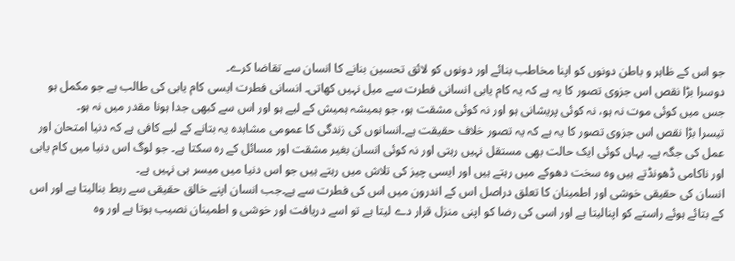جو اس کے ظاہر و باطن دونوں کو اپنا مخاطب بنائے اور دونوں کو لائق تحسین بنانے کا انسان سے تقاضا کرے۔
دوسرا بڑا نقص اس جزوی تصور کا یہ ہے کہ یہ کام یابی انسانی فطرت سے میل نہیں کھاتی۔ انسانی فطرت ایسی کام یابی کی طالب ہے جو مکمل ہو جس میں کوئی موت نہ ہو، نہ کوئی پریشانی ہو اور نہ کوئی مشقت ہو، جو ہمیشہ ہمیش کے لیے ہو اور اس سے کبھی جدا ہونا مقدر میں نہ ہو۔
تیسرا بڑا نقص اس جزوی تصور کا یہ ہے کہ یہ تصور خلاف حقیقت ہے۔انسانوں کی زندگی کا عمومی مشاہدہ یہ بتانے کے لیے کافی ہے کہ دنیا امتحان اور عمل کی جگہ ہے۔ یہاں کوئی ایک حالت بھی مستقل نہیں رہتی اور نہ کوئی انسان بغیر مشقت اور مسائل کے رہ سکتا ہے۔ جو لوگ اس دنیا میں کام یابی اور ناکامی ڈھونڈتے ہیں وہ سخت دھوکے میں رہتے ہیں اور ایسی چیز کی تلاش میں رہتے ہیں جو اس دنیا میں میسر ہی نہیں ہے۔
انسان کی حقیقی خوشی اور اطمینان کا تعلق دراصل اس کے اندرون میں اس کی فطرت سے ہے۔جب انسان اپنے خالق حقیقی سے ربط بنالیتا ہے اور اس کے بتائے ہوئے راستے کو اپنالیتا ہے اور اسی کی رضا کو اپنی منزل قرار دے لیتا ہے تو اسے دریافت اور خوشی و اطمینان نصیب ہوتا ہے اور وہ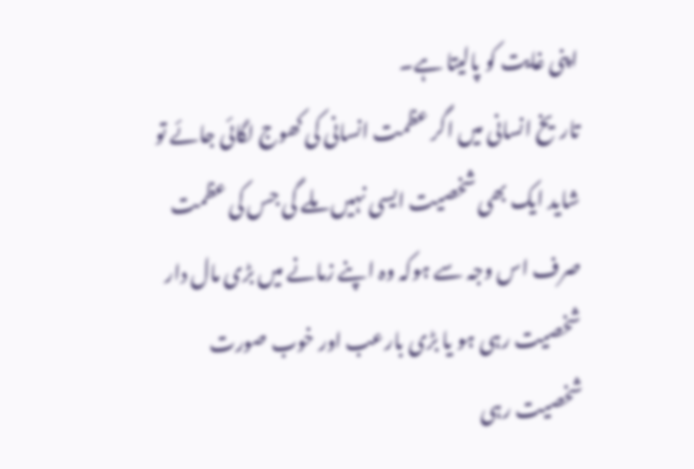اپنی غایت کو پالیتا ہے۔
تاریخ انسانی میں اگر عظمت انسانی کی کھوج لگائی جائے تو شاید ایک بھی شخصیت ایسی نہیں ملے گی جس کی عظمت صرف اس وجہ سے ہوکہ وہ اپنے زمانے میں بڑی مال دار شخصیت رہی ہو یا بڑی بارعب اور خوب صورت شخصیت رہی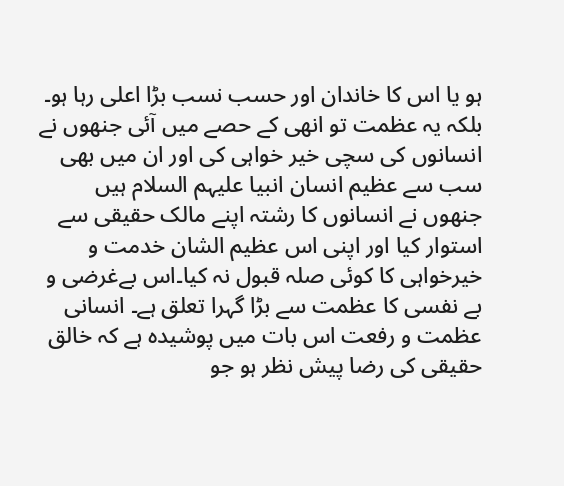ہو یا اس کا خاندان اور حسب نسب بڑا اعلی رہا ہو۔ بلکہ یہ عظمت تو انھی کے حصے میں آئی جنھوں نے انسانوں کی سچی خیر خواہی کی اور ان میں بھی سب سے عظیم انسان انبیا علیہم السلام ہیں جنھوں نے انسانوں کا رشتہ اپنے مالک حقیقی سے استوار کیا اور اپنی اس عظیم الشان خدمت و خیرخواہی کا کوئی صلہ قبول نہ کیا۔اس بےغرضی و بے نفسی کا عظمت سے بڑا گہرا تعلق ہے۔ انسانی عظمت و رفعت اس بات میں پوشیدہ ہے کہ خالق حقیقی کی رضا پیش نظر ہو جو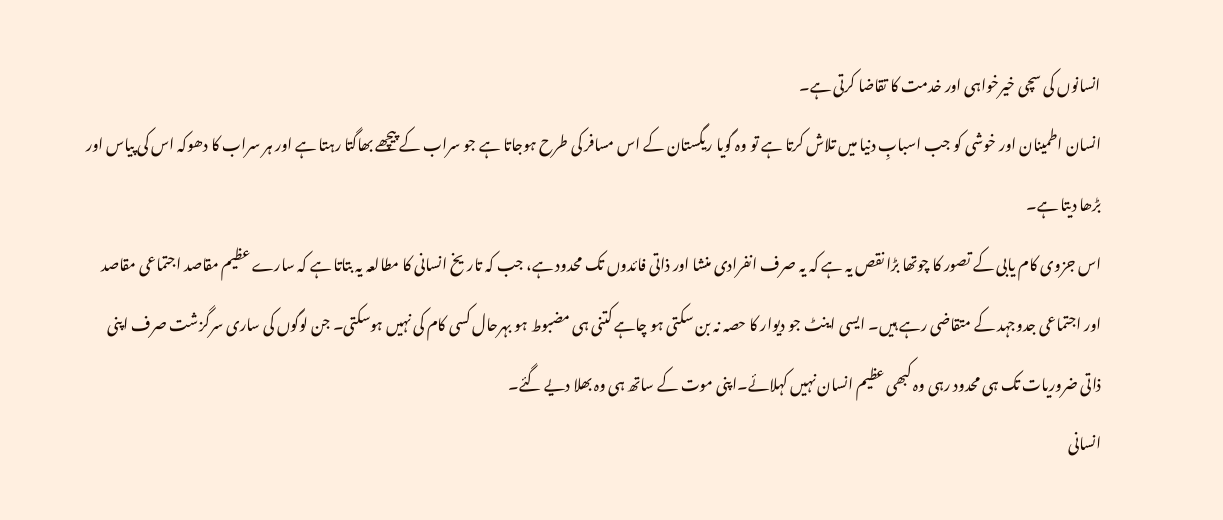انسانوں کی سچی خیرخواہی اور خدمت کا تقاضا کرتی ہے۔
انسان اطمینان اور خوشی کو جب اسبابِ دنیا میں تلاش کرتا ہے تو وہ گویا ریگستان کے اس مسافر کی طرح ہوجاتا ہے جو سراب کے پیچھے بھاگتا رہتا ہے اور ہر سراب کا دھوکہ اس کی پیاس اور بڑھا دیتا ہے۔
اس جزوی کام یابی کے تصور کا چوتھا بڑا نقص یہ ہے کہ یہ صرف انفرادی منشا اور ذاتی فائدوں تک محدود ہے، جب کہ تاریخ انسانی کا مطالعہ یہ بتاتا ہے کہ سارے عظیم مقاصد اجتماعی مقاصد اور اجتماعی جدوجہد کے متقاضی رہے ہیں۔ ایسی اینٹ جو دیوار کا حصہ نہ بن سکتی ہو چاہے کتنی ہی مضبوط ہو بہرحال کسی کام کی نہیں ہوسکتی۔ جن لوگوں کی ساری سرگزشت صرف اپنی ذاتی ضروریات تک ہی محدود رہی وہ کبھی عظیم انسان نہیں کہلائے۔اپنی موت کے ساتھ ہی وہ بھلا دیے گئے۔
انسانی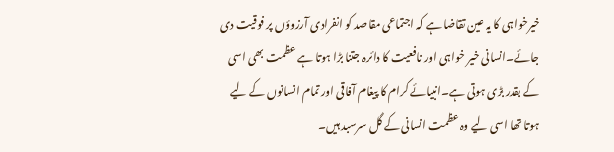خیرخواہی کا یہ عین تقاضا ہے کہ اجتماعی مقاصد کو انفرادی آرزوؤں پر فوقیت دی جائے۔انسانی خیر خواہی اور نافعیت کا دائرہ جتنا بڑا ہوتا ہے عظمت بھی اسی کے بقدر بڑی ہوتی ہے۔انبیائے کرام کا پیغام آفاقی اور تمام انسانوں کے لیے ہوتا تھا اسی لیے وہ عظمت انسانی کے گل سرسبد ہیں۔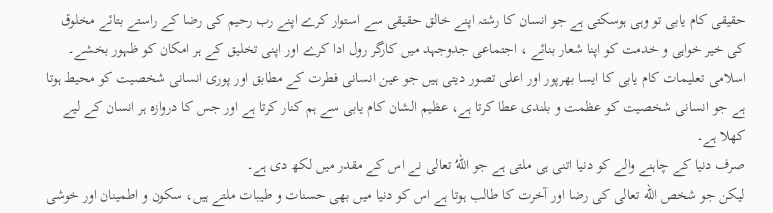حقیقی کام یابی تو وہی ہوسکتی ہے جو انسان کا رشتہ اپنے خالق حقیقی سے استوار کرے اپنے رب رحیم کی رضا کے راستے بتائے مخلوق کی خیر خواہی و خدمت کو اپنا شعار بنائے ، اجتماعی جدوجہد میں کارگر رول ادا کرے اور اپنی تخلیق کے ہر امکان کو ظہور بخشے۔
اسلامی تعلیمات کام یابی کا ایسا بھرپور اور اعلی تصور دیتی ہیں جو عین انسانی فطرت کے مطابق اور پوری انسانی شخصیت کو محیط ہوتا ہے جو انسانی شخصیت کو عظمت و بلندی عطا کرتا ہے، عظیم الشان کام یابی سے ہم کنار کرتا ہے اور جس کا دروازہ ہر انسان کے لیے کھلا ہے۔
صرف دنیا کے چاہنے والے کو دنیا اتنی ہی ملتی ہے جو اللهُ تعالی نے اس کے مقدر میں لکھ دی ہے۔
لیکن جو شخص الله تعالی کی رضا اور آخرت کا طالب ہوتا ہے اس کو دنیا میں بھی حسنات و طیبات ملتے ہیں، سکون و اطمینان اور خوشی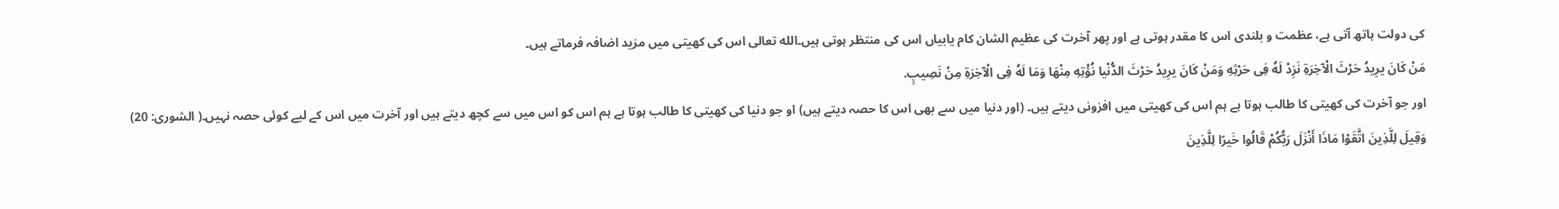کی دولت ہاتھ آتی ہے، عظمت و بلندی اس کا مقدر ہوتی ہے اور پھر آخرت کی عظیم الشان کام یابیاں اس کی منتظر ہوتی ہیں۔الله تعالی اس کی کھیتی میں مزید اضافہ فرماتے ہیں۔
مَنْ كَانَ یرِیدُ حَرْثَ الْآخِرَةِ نَزِدْ لَهُ فِی حَرْثِهِ وَمَنْ كَانَ یرِیدُ حَرْثَ الدُّنْیا نُؤْتِهِ مِنْهَا وَمَا لَهُ فِی الْآخِرَةِ مِنْ نَصِیبٍ.
اور جو آخرت کی کھیتی کا طالب ہوتا ہے ہم اس کی کھیتی میں افزونی دیتے ہیں۔ (اور دنیا میں سے بھی اس کا حصہ دیتے ہیں) او جو دنیا کی کھیتی کا طالب ہوتا ہے ہم اس کو اس میں سے کچھ دیتے ہیں اور آخرت میں اس کے لیے کوئی حصہ نہیں۔( الشورى: 20)
وَقِیلَ لِلَّذِینَ اتَّقَوْا مَاذَا أَنْزَلَ رَبُّكُمْ قَالُوا خَیرًا لِلَّذِینَ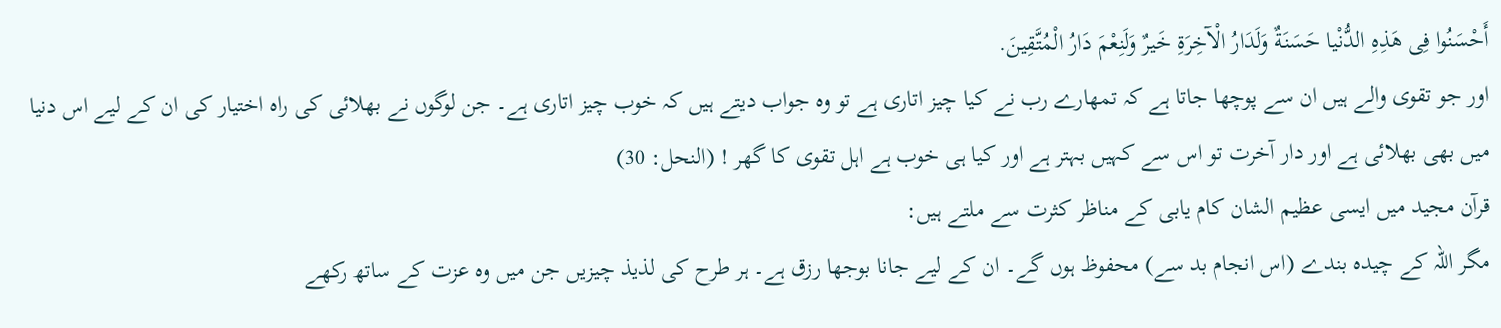أَحْسَنُوا فِی هَذِهِ الدُّنْیا حَسَنَةٌ وَلَدَارُ الْآخِرَةِ خَیرٌ وَلَنِعْمَ دَارُ الْمُتَّقِینَ.
اور جو تقوی والے ہیں ان سے پوچھا جاتا ہے کہ تمھارے رب نے کیا چیز اتاری ہے تو وہ جواب دیتے ہیں کہ خوب چیز اتاری ہے۔ جن لوگوں نے بھلائی کی راہ اختیار کی ان کے لیے اس دنیا میں بھی بھلائی ہے اور دار آخرت تو اس سے کہیں بہتر ہے اور کیا ہی خوب ہے اہل تقوی کا گھر ! (النحل: 30)
قرآن مجید میں ایسی عظیم الشان کام یابی کے مناظر کثرت سے ملتے ہیں:
مگر اللہ کے چیدہ بندے (اس انجام بد سے) محفوظ ہوں گے۔ ان کے لیے جانا بوجھا رزق ہے۔ ہر طرح کی لذیذ چیزیں جن میں وہ عزت کے ساتھ رکھے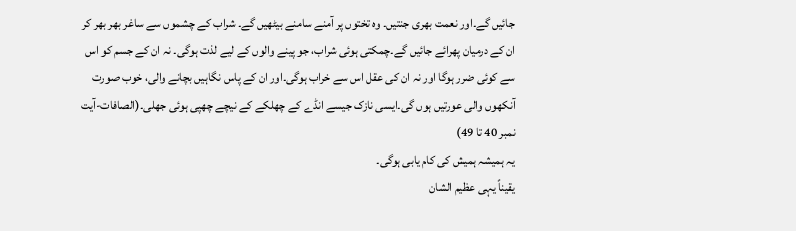جائیں گے۔اور نعمت بھری جنتیں۔ وہ تختوں پر آمنے سامنے بیٹھیں گے۔ شراب کے چشموں سے ساغر بھر بھر کر ان کے درمیان پھرائے جائیں گے۔چمکتی ہوئی شراب، جو پینے والوں کے لیے لذت ہوگی۔ نہ ان کے جسم کو اس سے کوئی ضرر ہوگا اور نہ ان کی عقل اس سے خراب ہوگی۔اور ان کے پاس نگاہیں بچانے والی، خوب صورت آنکھوں والی عورتیں ہوں گی۔ایسی نازک جیسے انڈے کے چھلکے کے نیچے چھپی ہوئی جھلی۔(الصافات-آیت نمبر 40 تا 49)
یہ ہمیشہ ہمیش کی کام یابی ہوگی۔
یقیناً یہی عظیم الشان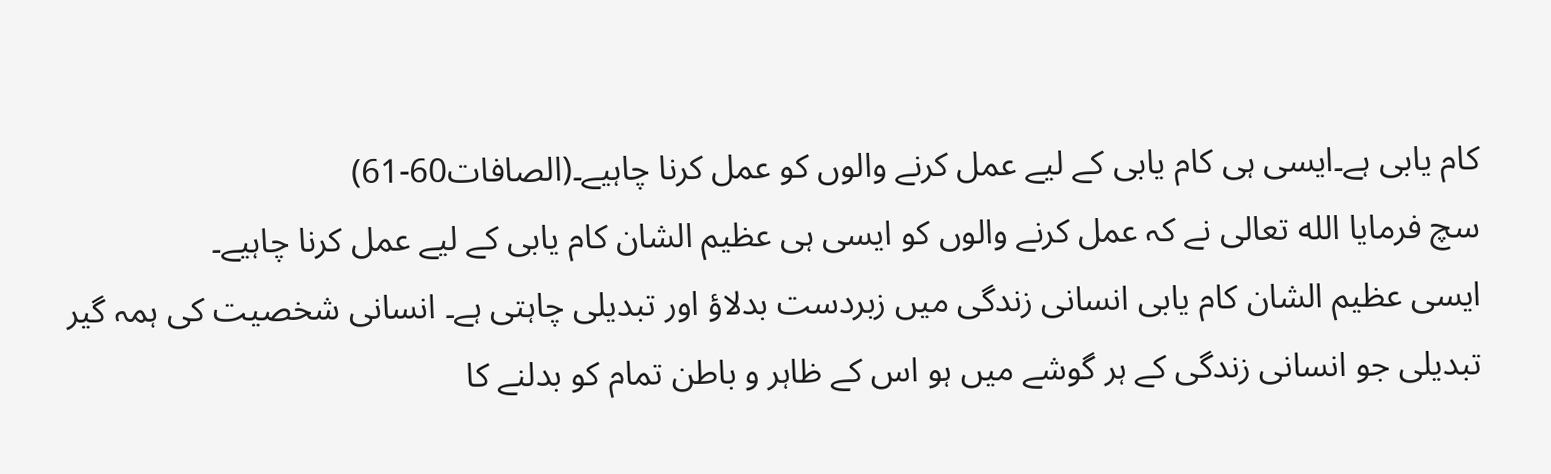کام یابی ہے۔ایسی ہی کام یابی کے لیے عمل کرنے والوں کو عمل کرنا چاہیے۔(الصافات60-61)
سچ فرمایا الله تعالی نے کہ عمل کرنے والوں کو ایسی ہی عظیم الشان کام یابی کے لیے عمل کرنا چاہیے۔
ایسی عظیم الشان کام یابی انسانی زندگی میں زبردست بدلاؤ اور تبدیلی چاہتی ہے۔ انسانی شخصیت کی ہمہ گیر تبدیلی جو انسانی زندگی کے ہر گوشے میں ہو اس کے ظاہر و باطن تمام کو بدلنے کا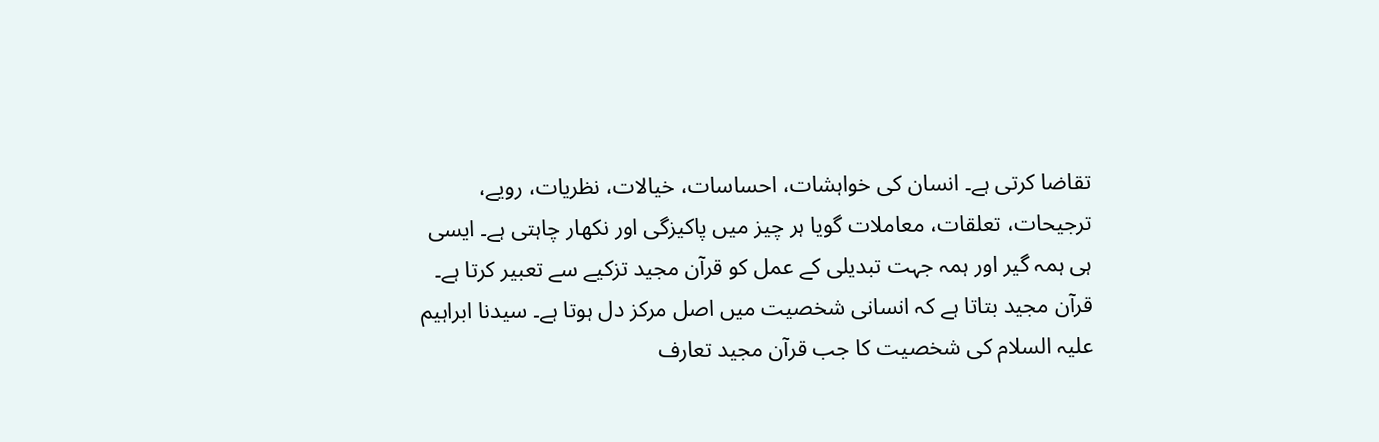تقاضا کرتی ہے۔ انسان کی خواہشات، احساسات، خیالات، نظریات، رویے، ترجیحات، تعلقات، معاملات گویا ہر چیز میں پاکیزگی اور نکھار چاہتی ہے۔ ایسی ہی ہمہ گیر اور ہمہ جہت تبدیلی کے عمل کو قرآن مجید تزکیے سے تعبیر کرتا ہے۔
قرآن مجید بتاتا ہے کہ انسانی شخصیت میں اصل مرکز دل ہوتا ہے۔ سیدنا ابراہیم علیہ السلام کی شخصیت کا جب قرآن مجید تعارف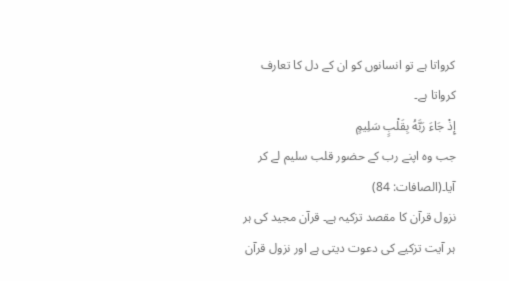کرواتا ہے تو انسانوں کو ان کے دل کا تعارف کرواتا ہے۔
إِذْ جَاءَ رَبَّهُ بِقَلْبٍ سَلِیمٍ
جب وہ اپنے رب کے حضور قلب سلیم لے کر آیا۔(الصافات: 84)
نزول قرآن کا مقصد تزکیہ ہے۔ قرآن مجید کی ہر ہر آیت تزکیے کی دعوت دیتی ہے اور نزول قرآن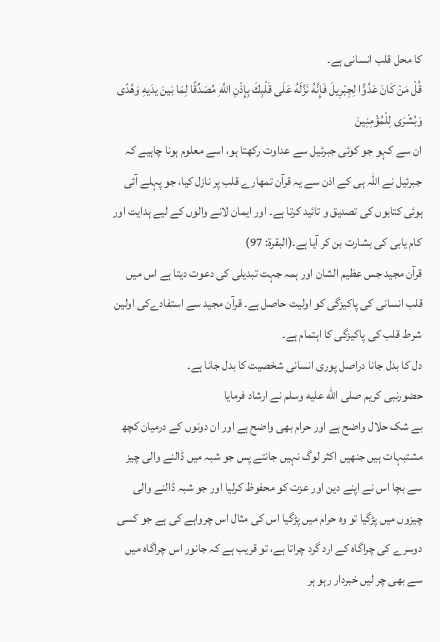کا محل قلب انسانی ہے۔
قُلْ مَنْ كَانَ عَدُوًّا لِجِبْرِیلَ فَإِنَّهُ نَزَّلَهُ عَلَى قَلْبِكَ بِإِذْنِ اللَّهِ مُصَدِّقًا لِمَا بَینَ یدَیهِ وَهُدًى وَبُشْرَى لِلْمُؤْمِنِینَ
ان سے کہو جو کوئی جبرئیل سے عداوت رکھتا ہو، اسے معلوم ہونا چاہیے کہ جبرئیل نے اللہ ہی کے اذن سے یہ قرآن تمھارے قلب پر نازل کیا، جو پہلے آئی ہوئی کتابوں کی تصدیق و تائید کرتا ہے۔ اور ایمان لانے والوں کے لیے ہدایت اور کام یابی کی بشارت بن کر آیا ہے۔(البقرة: 97)
قرآن مجید جس عظیم الشان اور ہمہ جہت تبدیلی کی دعوت دیتا ہے اس میں قلب انسانی کی پاکیزگی کو اولیت حاصل ہے۔ قرآن مجید سے استفادےکی اولین شرط قلب کی پاکیزگی کا اہتمام ہے۔
دل کا بدل جانا دراصل پوری انسانی شخصیت کا بدل جانا ہے۔
حضورنبی کریم صلى الله عليه وسلم نے ارشاد فرمایا
بے شک حلال واضح ہے اور حرام بھی واضح ہے اور ان دونوں کے درمیان کچھ مشتبہات ہیں جنھیں اکثر لوگ نہیں جانتے پس جو شبہ میں ڈالنے والی چیز سے بچا اس نے اپنے دین اور عزت کو محفوظ کرلیا اور جو شبہ ڈالنے والی چیزوں میں پڑگیا تو وہ حرام میں پڑگیا اس کی مثال اس چرواہے کی ہے جو کسی دوسرے کی چراگاہ کے ارد گرد چراتا ہے، تو قریب ہے کہ جانور اس چراگاہ میں سے بھی چر لیں خبردار رہو ہر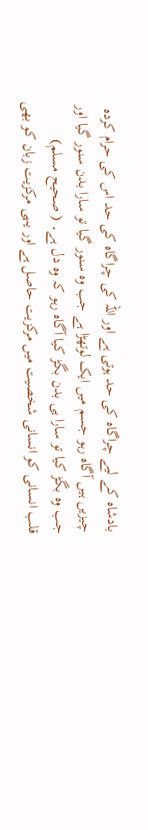بادشاہ کے لیے چراگاہ کی حد ہوتی ہے اور اللہ کی چراگاہ کی حد اس کی حرام کردہ چیزیں ہیں آگاہ رہو جسم میں ایک لوتھڑا ہے جب وہ سنور گیا تو سارا بدن سنور گیا اور جب وہ بگڑ کیا تو سارا ہی بدن بگڑ کیا آگاہ رہو کہ وہ دل ہے۔ ( صحیح مسلم)
قلب انسانی کو انسانی شخصیت میں مرکزیت حاصل ہے اور یہی مرکزیت زبان کو بھی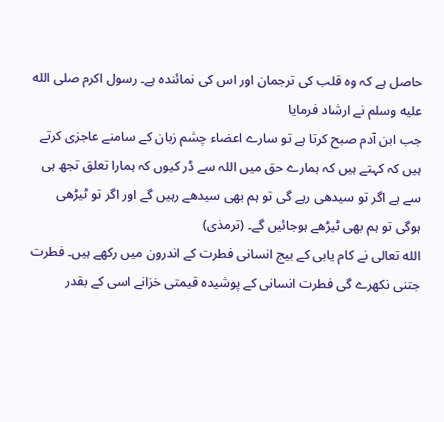حاصل ہے کہ وہ قلب کی ترجمان اور اس کی نمائندہ ہے۔ رسول اکرم صلى الله عليه وسلم نے ارشاد فرمایا
جب ابن آدم صبح کرتا ہے تو سارے اعضاء چشم زبان کے سامنے عاجزی کرتے ہیں کہ کہتے ہیں کہ ہمارے حق میں اللہ سے ڈر کیوں کہ ہمارا تعلق تجھ ہی سے ہے اگر تو سیدھی رہے گی تو ہم بھی سیدھے رہیں گے اور اگر تو ٹیڑھی ہوگی تو ہم بھی ٹیڑھے ہوجائیں گے۔ (ترمذی)
الله تعالی نے کام یابی کے بیج انسانی فطرت کے اندرون میں رکھے ہیں۔ فطرت جتنی نکھرے گی فطرت انسانی کے پوشیدہ قیمتی خزانے اسی کے بقدر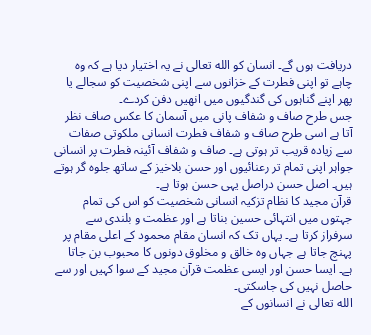دریافت ہوں گے۔ انسان کو الله تعالی نے یہ اختیار دیا ہے کہ وہ چاہے تو اپنی فطرت کے خزانوں سے اپنی شخصیت کو سجالے یا پھر اپنے گناہوں کی گندگیوں میں انھیں دفن کردے۔
جس طرح صاف و شفاف پانی میں آسمان کا عکس صاف نظر آتا ہے اسی طرح صاف و شفاف فطرت انسانی ملکوتی صفات سے زیادہ قریب تر ہوتی ہے۔ صاف و شفاف آئینہ فطرت پر انسانی جواہر اپنی تمام تر رعنائیوں اور حسن بلاخیز کے ساتھ جلوہ گر ہوتے ہیں۔ اصل حسن دراصل یہی حسن ہوتا ہے۔
قرآن مجید کا نظام تزکیہ انسانی شخصیت کو اس کی تمام جہتوں میں انتہائی حسین بناتا ہے اور عظمت و بلندی سے سرفراز کرتا ہے۔ یہاں تک کہ انسان مقام محمود کے اعلی مقام پر پہنچ جاتا ہے جہاں وہ خالق و مخلوق دونوں کا محبوب بن جاتا ہے۔ ایسا حسن اور ایسی عظمت قرآن مجید کے سوا کہیں اور سے حاصل نہیں کی جاسکتی۔
الله تعالی نے انسانوں کے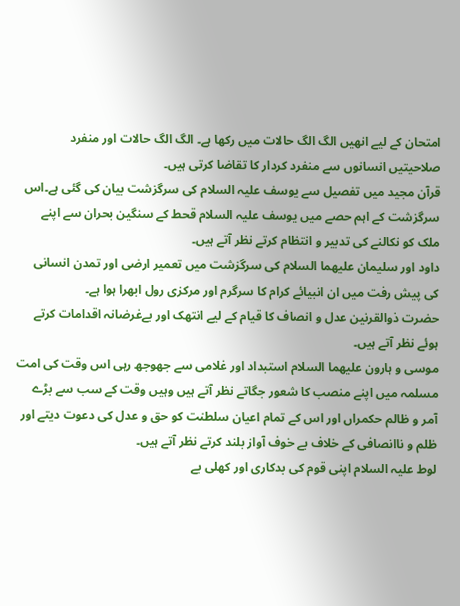امتحان کے لیے انھیں الگ الگ حالات میں رکھا ہے۔ الگ الگ حالات اور منفرد صلاحیتیں انسانوں سے منفرد کردار کا تقاضا کرتی ہیں۔
قرآن مجید میں تفصیل سے یوسف علیہ السلام کی سرگزشت بیان کی گئی ہے۔اس سرگزشت کے اہم حصے میں یوسف علیہ السلام قحط کے سنگین بحران سے اپنے ملک کو نکالنے کی تدبیر و انتظام کرتے نظر آتے ہیں۔
داود اور سلیمان علیھما السلام کی سرگزشت میں تعمیر ارضی اور تمدن انسانی کی پیش رفت میں ان انبیائے کرام کا سرگرم اور مرکزی رول ابھرا ہوا ہے۔
حضرت ذوالقرنین عدل و انصاف کا قیام کے لیے انتھک اور بےغرضانہ اقدامات کرتے ہوئے نظر آتے ہیں۔
موسی و ہارون علیھما السلام استبداد اور غلامی سے جھوجھ رہی اس وقت کی امت مسلمہ میں اپنے منصب کا شعور جگاتے نظر آتے ہیں وہیں وقت کے سب سے بڑے آمر و ظالم حکمراں اور اس کے تمام اعیان سلطنت کو حق و عدل کی دعوت دیتے اور ظلم و ناانصافی کے خلاف بے خوف آواز بلند کرتے نظر آتے ہیں۔
لوط علیہ السلام اپنی قوم کی بدکاری اور کھلی بے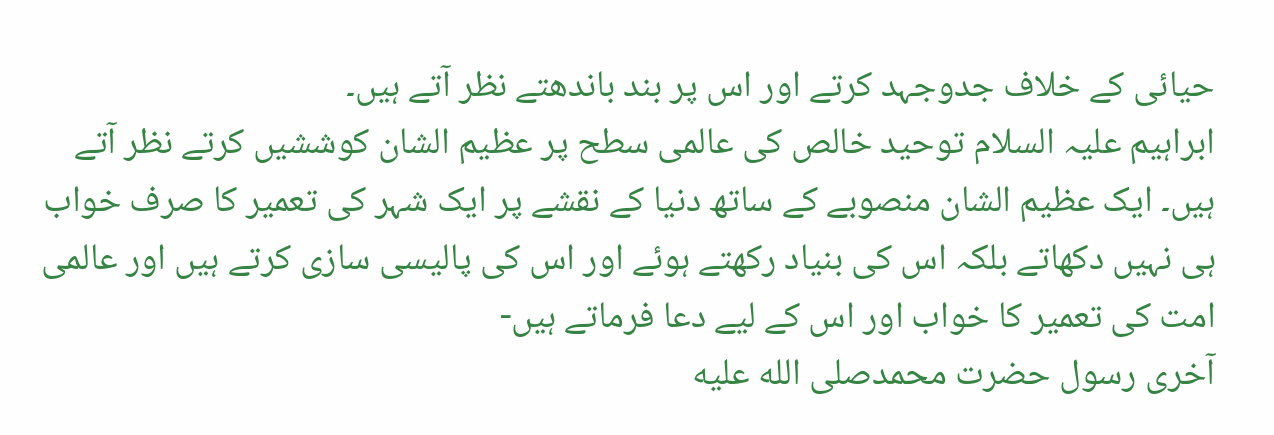حیائی کے خلاف جدوجہد کرتے اور اس پر بند باندھتے نظر آتے ہیں۔
ابراہیم علیہ السلام توحید خالص کی عالمی سطح پر عظیم الشان کوششیں کرتے نظر آتے ہیں۔ ایک عظیم الشان منصوبے کے ساتھ دنیا کے نقشے پر ایک شہر کی تعمیر کا صرف خواب ہی نہیں دکھاتے بلکہ اس کی بنیاد رکھتے ہوئے اور اس کی پالیسی سازی کرتے ہیں اور عالمی امت کی تعمیر کا خواب اور اس کے لیے دعا فرماتے ہیں-
آخری رسول حضرت محمدصلى الله عليه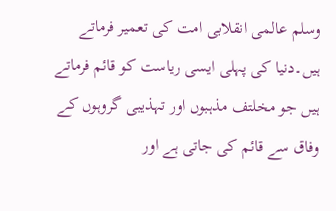وسلم عالمی انقلابی امت کی تعمیر فرماتے ہیں۔دنیا کی پہلی ایسی ریاست کو قائم فرماتے ہیں جو مخلتف مذہبوں اور تہذیبی گروہوں کے وفاق سے قائم کی جاتی ہے اور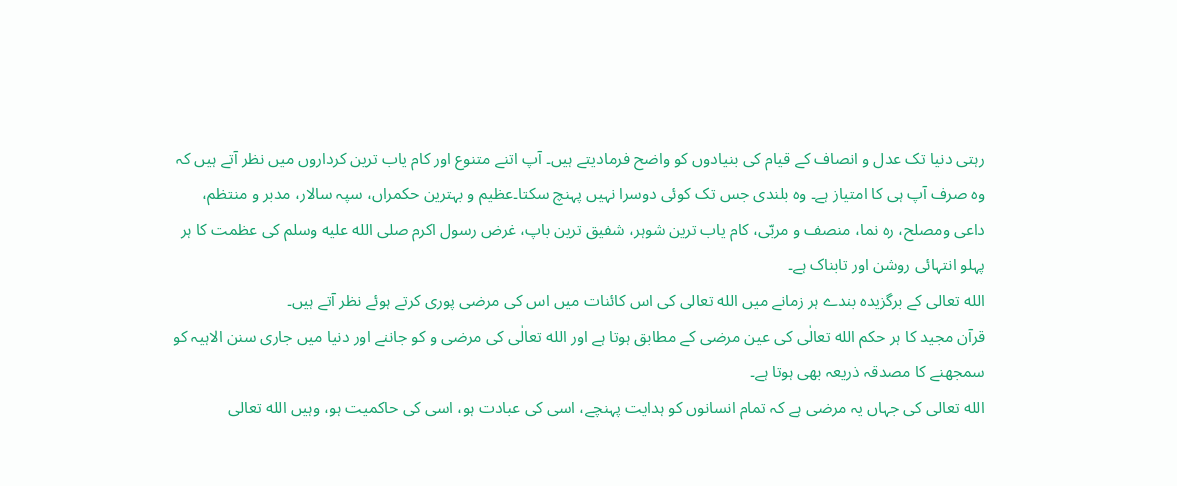رہتی دنیا تک عدل و انصاف کے قیام کی بنیادوں کو واضح فرمادیتے ہیں۔ آپ اتنے متنوع اور کام یاب ترین کرداروں میں نظر آتے ہیں کہ وہ صرف آپ ہی کا امتیاز ہے۔ وہ بلندی جس تک کوئی دوسرا نہیں پہنچ سکتا۔عظیم و بہترین حکمراں، سپہ سالار، مدبر و منتظم، داعی ومصلح، رہ نما، منصف و مربّی، کام یاب ترین شوہر، شفیق ترین باپ، غرض رسول اکرم صلى الله عليه وسلم کی عظمت کا ہر پہلو انتہائی روشن اور تابناک ہے۔
الله تعالی کے برگزیدہ بندے ہر زمانے میں الله تعالی کی اس کائنات میں اس کی مرضی پوری کرتے ہوئے نظر آتے ہیں۔
قرآن مجید کا ہر حکم الله تعالٰی کی عین مرضی کے مطابق ہوتا ہے اور الله تعالٰی کی مرضی و کو جاننے اور دنیا میں جاری سنن الاہیہ کو سمجھنے کا مصدقہ ذریعہ بھی ہوتا ہے۔
الله تعالی کی جہاں یہ مرضی ہے کہ تمام انسانوں کو ہدایت پہنچے، اسی کی عبادت ہو، اسی کی حاکمیت ہو، وہیں الله تعالی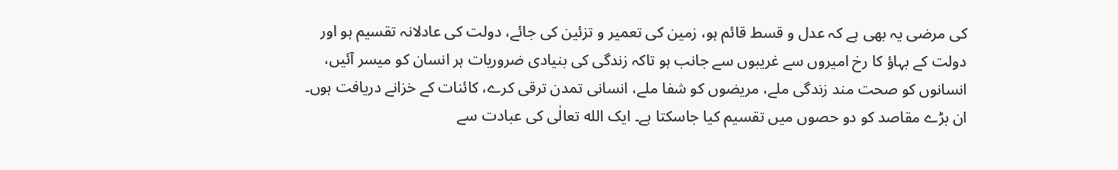کی مرضی یہ بھی ہے کہ عدل و قسط قائم ہو، زمین کی تعمیر و تزئین کی جائے، دولت کی عادلانہ تقسیم ہو اور دولت کے بہاؤ کا رخ امیروں سے غریبوں سے جانب ہو تاکہ زندگی کی بنیادی ضروریات ہر انسان کو میسر آئیں، انسانوں کو صحت مند زندگی ملے، مریضوں کو شفا ملے، انسانی تمدن ترقی کرے، کائنات کے خزانے دریافت ہوں۔
ان بڑے مقاصد کو دو حصوں میں تقسیم کیا جاسکتا ہے۔ ایک الله تعالٰی کی عبادت سے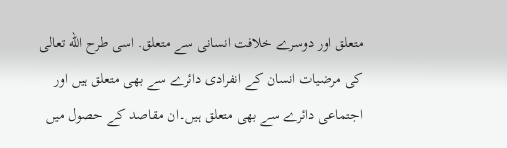متعلق اور دوسرے خلافت انسانی سے متعلق. اسی طرح الله تعالی کی مرضیات انسان کے انفرادی دائرے سے بھی متعلق ہیں اور اجتماعی دائرے سے بھی متعلق ہیں۔ان مقاصد کے حصول میں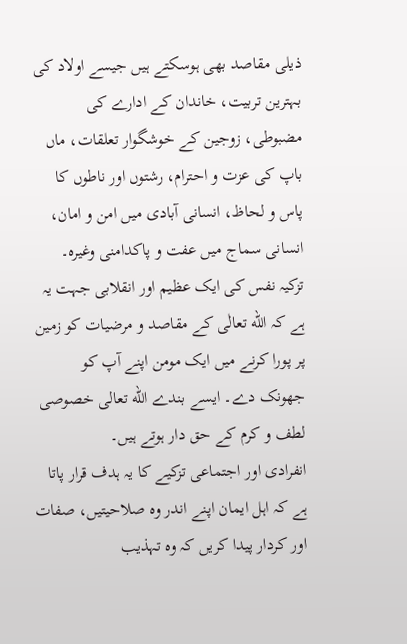ذیلی مقاصد بھی ہوسکتے ہیں جیسے اولاد کی بہترین تربیت، خاندان کے ادارے کی مضبوطی، زوجین کے خوشگوار تعلقات، ماں باپ کی عزت و احترام، رشتوں اور ناطوں کا پاس و لحاظ، انسانی آبادی میں امن و امان، انسانی سماج میں عفت و پاکدامنی وغیرہ۔
تزکیہ نفس کی ایک عظیم اور انقلابی جہت یہ ہے کہ الله تعالٰی کے مقاصد و مرضیات کو زمین پر پورا کرنے میں ایک مومن اپنے آپ کو جھونک دے۔ ایسے بندے الله تعالی خصوصی لطف و کرم کے حق دار ہوتے ہیں۔
انفرادی اور اجتماعی تزکیے کا یہ ہدف قرار پاتا ہے کہ اہل ایمان اپنے اندر وہ صلاحیتیں، صفات اور کردار پیدا کریں کہ وہ تہذیب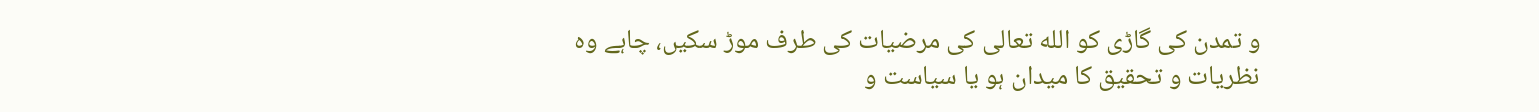و تمدن کی گاڑی کو الله تعالی کی مرضیات کی طرف موڑ سکیں، چاہے وہ نظریات و تحقیق کا میدان ہو یا سیاست و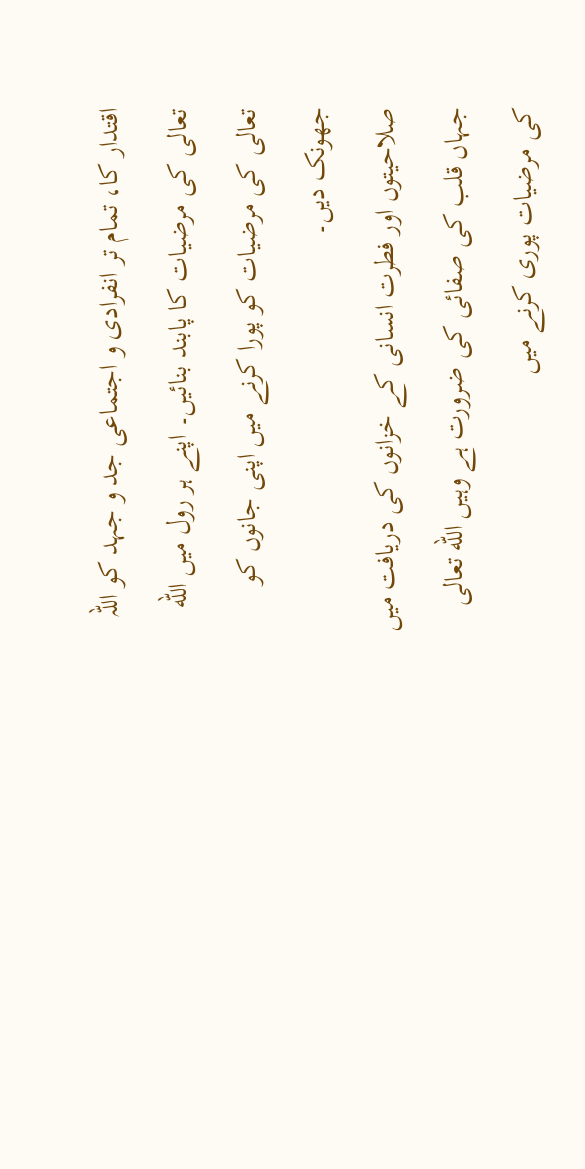اقتدار کا، تمام تر انفرادی و اجتماعی جد و جہد کو اللہ تعالی کی مرضیات کا پابند بنائیں۔ اپنے ہر رول میں الله تعالی کی مرضیات کو پورا کرنے میں اپنی جانوں کو جھونک دیں۔
صلاحیتوں اور فطرت انسانی کے خزانوں کی دریافت میں جہاں قلب کی صفائی کی ضرورت ہے وہیں الله تعالی کی مرضیات پوری کرنے میں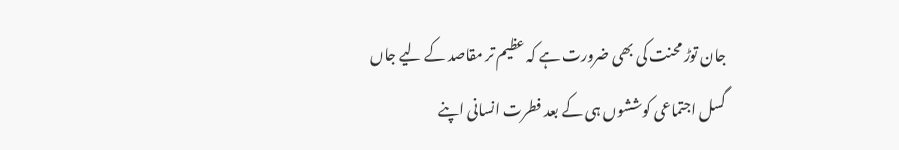جان توڑ محنت کی بھی ضرورت ہے کہ عظیم تر مقاصد کے لیے جاں گسل اجتماعی کوششوں ہی کے بعد فطرت انسانی اپنے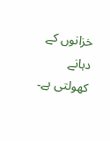خزانوں کے دہانے کھولتی ہے۔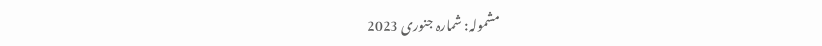مشمولہ: شمارہ جنوری 2023